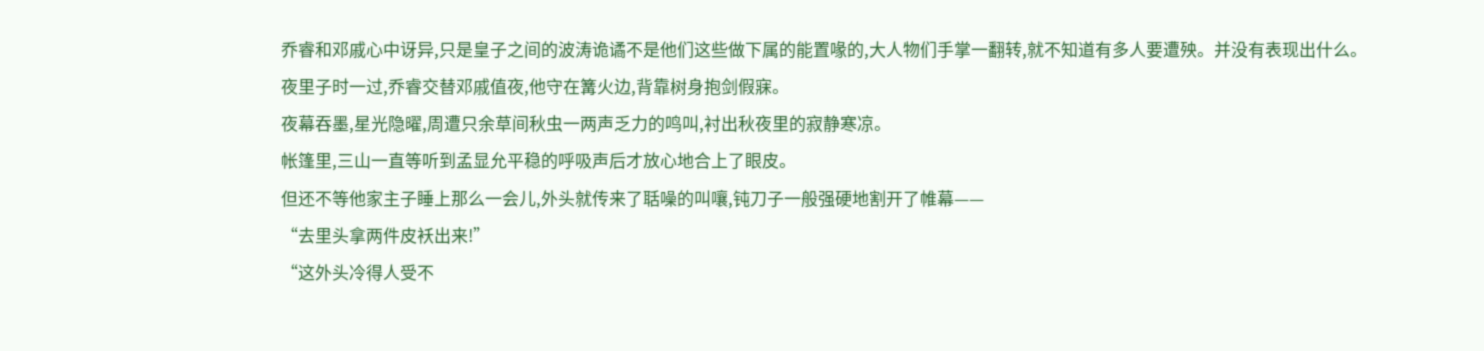乔睿和邓戚心中讶异,只是皇子之间的波涛诡谲不是他们这些做下属的能置喙的,大人物们手掌一翻转,就不知道有多人要遭殃。并没有表现出什么。
夜里子时一过,乔睿交替邓戚值夜,他守在篝火边,背靠树身抱剑假寐。
夜幕吞墨,星光隐曜,周遭只余草间秋虫一两声乏力的鸣叫,衬出秋夜里的寂静寒凉。
帐篷里,三山一直等听到孟显允平稳的呼吸声后才放心地合上了眼皮。
但还不等他家主子睡上那么一会儿,外头就传来了聒噪的叫嚷,钝刀子一般强硬地割开了帷幕——
“去里头拿两件皮袄出来!”
“这外头冷得人受不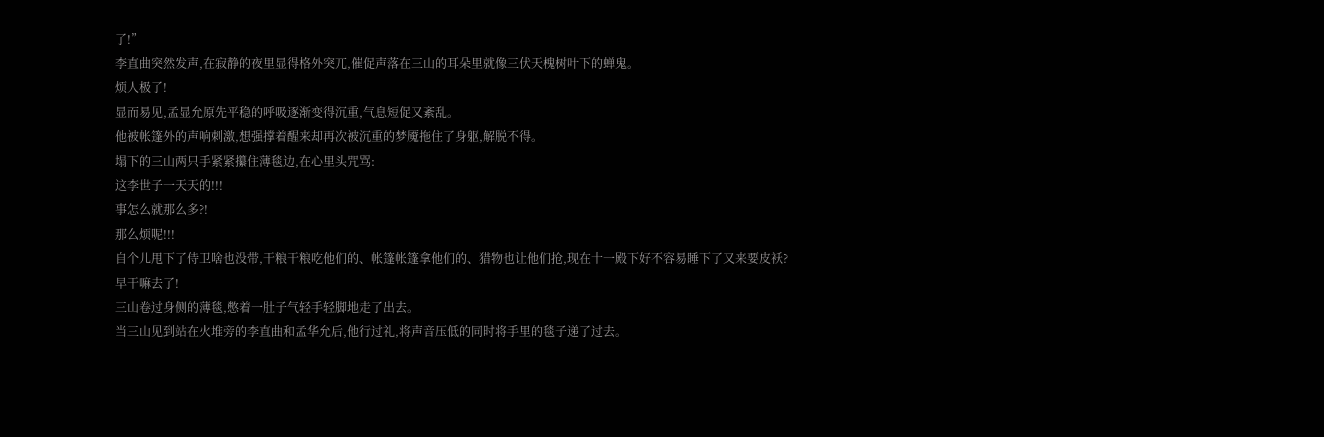了!”
李直曲突然发声,在寂静的夜里显得格外突兀,催促声落在三山的耳朵里就像三伏天槐树叶下的蝉鬼。
烦人极了!
显而易见,孟显允原先平稳的呼吸逐渐变得沉重,气息短促又紊乱。
他被帐篷外的声响刺激,想强撑着醒来却再次被沉重的梦魇拖住了身躯,解脱不得。
塌下的三山两只手紧紧攥住薄毯边,在心里头咒骂:
这李世子一天天的!!!
事怎么就那么多?!
那么烦呢!!!
自个儿甩下了侍卫啥也没带,干粮干粮吃他们的、帐篷帐篷拿他们的、猎物也让他们抢,现在十一殿下好不容易睡下了又来要皮袄?
早干嘛去了!
三山卷过身侧的薄毯,憋着一肚子气轻手轻脚地走了出去。
当三山见到站在火堆旁的李直曲和孟华允后,他行过礼,将声音压低的同时将手里的毯子递了过去。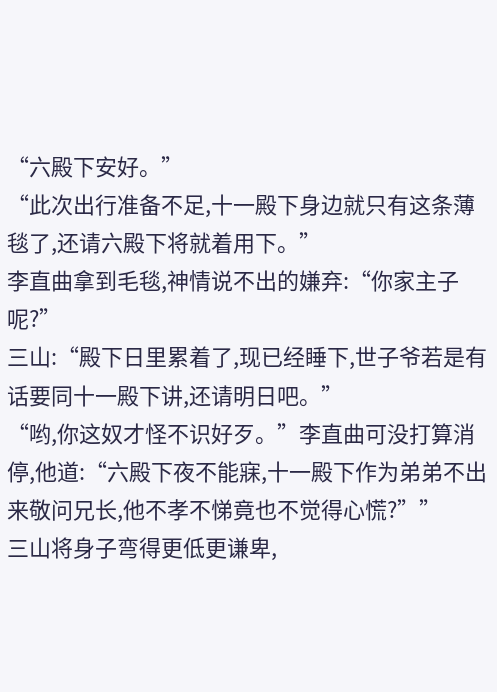“六殿下安好。”
“此次出行准备不足,十一殿下身边就只有这条薄毯了,还请六殿下将就着用下。”
李直曲拿到毛毯,神情说不出的嫌弃:“你家主子呢?”
三山:“殿下日里累着了,现已经睡下,世子爷若是有话要同十一殿下讲,还请明日吧。”
“哟,你这奴才怪不识好歹。”李直曲可没打算消停,他道:“六殿下夜不能寐,十一殿下作为弟弟不出来敬问兄长,他不孝不悌竟也不觉得心慌?””
三山将身子弯得更低更谦卑,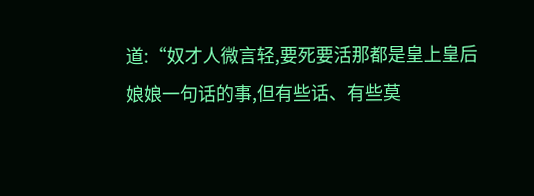道:“奴才人微言轻,要死要活那都是皇上皇后娘娘一句话的事,但有些话、有些莫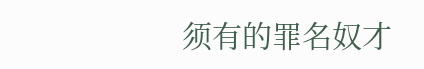须有的罪名奴才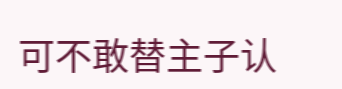可不敢替主子认